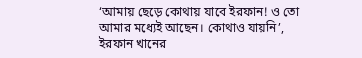‘আমায় ছেড়ে কোথায় যাবে ইরফান! ও তো আমার মধ্যেই আছেন। কোথাও যায়নি’, ইরফান খানের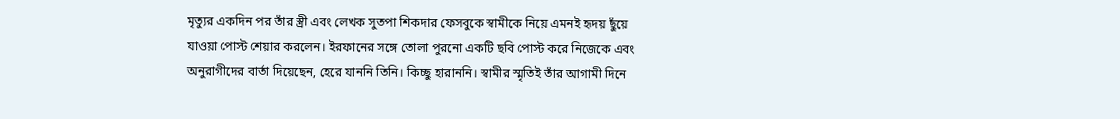মৃত্যুর একদিন পর তাঁর স্ত্রী এবং লেখক সুতপা শিকদার ফেসবুকে স্বামীকে নিয়ে এমনই হৃদয় ছুঁয়ে যাওয়া পোস্ট শেয়ার করলেন। ইরফানের সঙ্গে তোলা পুরনো একটি ছবি পোস্ট করে নিজেকে এবং অনুরাগীদের বার্তা দিয়েছেন, হেরে যাননি তিনি। কিচ্ছু হারাননি। স্বামীর স্মৃতিই তাঁর আগামী দিনে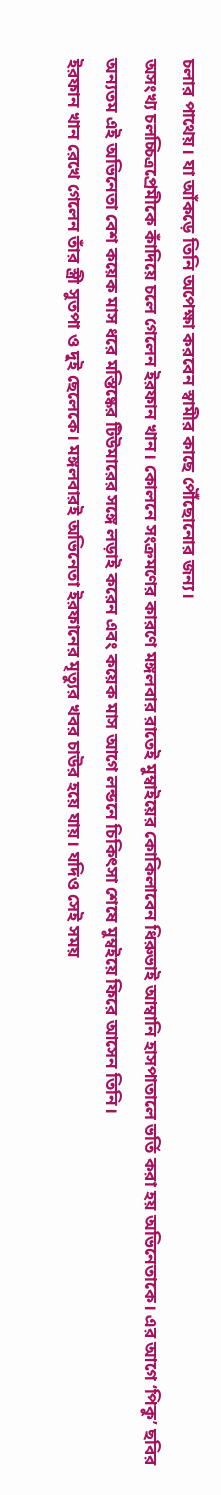চলার পাথেয়। যা আঁকড়ে তিনি অপেক্ষা করবেন স্বামীর কাছে পৌঁছোনোর জন্য।
অসংখ্য চলচ্চিত্রপ্রেমীকে কাঁদিয়ে চলে গেলেন ইরফান খান। কোলনে সংক্রমণের কারণে মঙ্গলবার রাতেই মুম্বাইয়ের কোকিলাবেন ধিরুভাই আম্বানি হাসপাতালে ভর্তি করা হয় অভিনেতাকে। এর আগে ‘পিকু’ ছবির অন্যতম এই অভিনেতা বেশ কয়েক মাস ধরে মস্তিষ্কের টিউমারের সঙ্গে লড়াই করেন এবং কয়েক মাস আগে লন্ডনে চিকিৎসা শেষে মুম্বইয়ে ফিরে আসেন তিনি।
ইরফান খান রেখে গেলেন তাঁর স্ত্রী সুতপা ও দুই ছেলেকে। মঙ্গলবারই অভিনেতা ইরফানের মৃত্যুর খবর চাউর হয়ে যায়। যদিও সেই সময়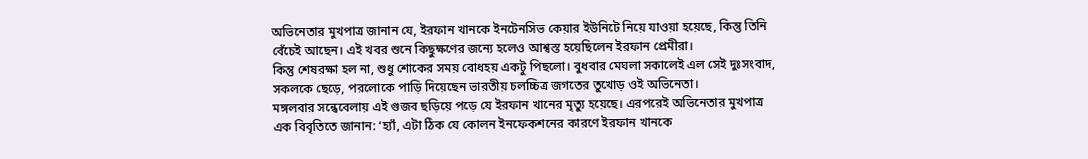অভিনেতার মুখপাত্র জানান যে, ইরফান খানকে ইনটেনসিভ কেয়ার ইউনিটে নিয়ে যাওয়া হয়েছে, কিন্তু তিনি বেঁচেই আছেন। এই খবর শুনে কিছুক্ষণের জন্যে হলেও আশ্বস্ত হয়েছিলেন ইরফান প্রেমীরা।
কিন্তু শেষরক্ষা হল না, শুধু শোকের সময় বোধহয় একটু পিছলো। বুধবার মেঘলা সকালেই এল সেই দুঃসংবাদ, সকলকে ছেড়ে, পরলোকে পাড়ি দিয়েছেন ভারতীয় চলচ্চিত্র জগতের তুখোড় ওই অভিনেতা।
মঙ্গলবার সন্ধেবেলায় এই গুজব ছড়িয়ে পড়ে যে ইরফান খানের মৃত্যু হয়েছে। এরপরেই অভিনেতার মুখপাত্র এক বিবৃতিতে জানান: ‘হ্যাঁ, এটা ঠিক যে কোলন ইনফেকশনের কারণে ইরফান খানকে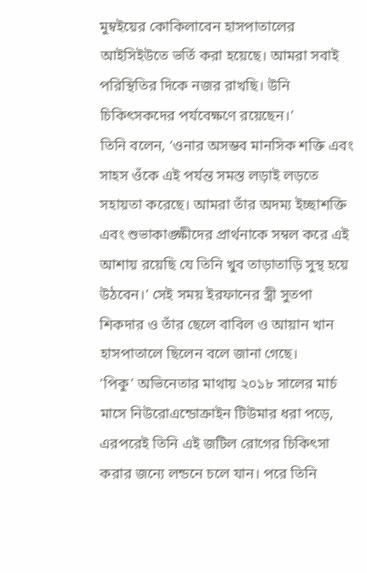মুম্বইয়ের কোকিলাবেন হাসপাতালের আইসিইউতে ভর্তি করা হয়েছে। আমরা সবাই পরিস্থিতির দিকে নজর রাখছি। উনি চিকিৎসকদের পর্যবেক্ষণে রয়েছেন।’
তিনি বলেন, ‘ওনার অসম্ভব মানসিক শক্তি এবং সাহস ওঁকে এই পর্যন্ত সমস্ত লড়াই লড়তে সহায়তা করেছে। আমরা তাঁর অদম্য ইচ্ছাশক্তি এবং শুভাকাঙ্ক্ষীদের প্রার্থনাকে সম্বল করে এই আশায় রয়েছি যে তিনি খুব তাড়াতাড়ি সুস্থ হয়ে উঠবেন।’ সেই সময় ইরফানের স্ত্রী সুতপা শিকদার ও তাঁর ছেলে বাবিল ও আয়ান খান হাসপাতালে ছিলেন বলে জানা গেছে।
‘পিকু’ অভিনেতার মাথায় ২০১৮ সালের মার্চ মাসে নিউরোএন্ডোক্রাইন টিউমার ধরা পড়ে, এরপরেই তিনি এই জটিল রোগের চিকিৎসা করার জন্যে লন্ডনে চলে যান। পরে তিনি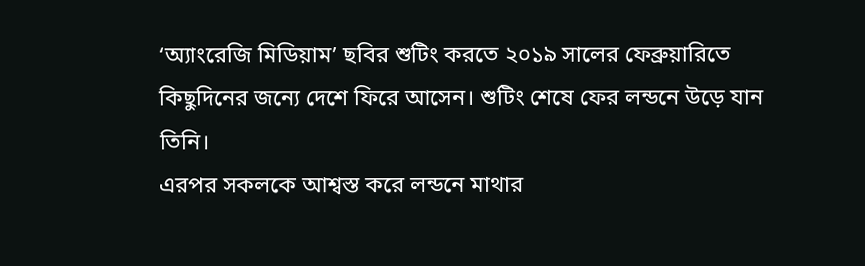‘অ্যাংরেজি মিডিয়াম’ ছবির শুটিং করতে ২০১৯ সালের ফেব্রুয়ারিতে কিছুদিনের জন্যে দেশে ফিরে আসেন। শুটিং শেষে ফের লন্ডনে উড়ে যান তিনি।
এরপর সকলকে আশ্বস্ত করে লন্ডনে মাথার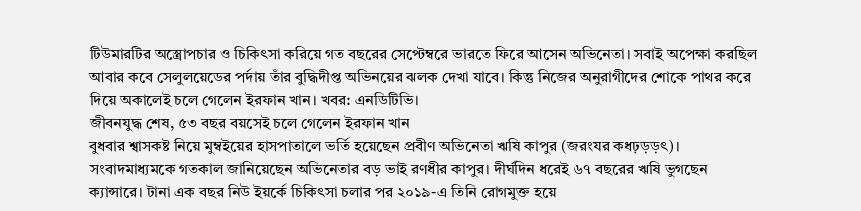টিউমারটির অস্ত্রোপচার ও চিকিৎসা করিয়ে গত বছরের সেপ্টেম্বরে ভারতে ফিরে আসেন অভিনেতা। সবাই অপেক্ষা করছিল আবার কবে সেলুলয়েডের পর্দায় তাঁর বুদ্ধিদীপ্ত অভিনয়ের ঝলক দেখা যাবে। কিন্তু নিজের অনুরাগীদের শোকে পাথর করে দিয়ে অকালেই চলে গেলেন ইরফান খান। খবর: এনডিটিভি।
জীবনযুদ্ধ শেষ, ৫৩ বছর বয়সেই চলে গেলেন ইরফান খান
বুধবার শ্বাসকষ্ট নিয়ে মুম্বইয়ের হাসপাতালে ভর্তি হয়েছেন প্রবীণ অভিনেতা ঋষি কাপুর (জরংযর কধঢ়ড়ড়ৎ)। সংবাদমাধ্যমকে গতকাল জানিয়েছেন অভিনেতার বড় ভাই রণধীর কাপুর। দীর্ঘদিন ধরেই ৬৭ বছরের ঋষি ভুগছেন ক্যান্সারে। টানা এক বছর নিউ ইয়র্কে চিকিৎসা চলার পর ২০১৯-এ তিনি রোগমুক্ত হয়ে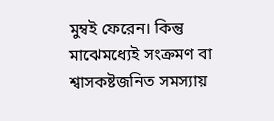মুম্বই ফেরেন। কিন্তু মাঝেমধ্যেই সংক্রমণ বা শ্বাসকষ্টজনিত সমস্যায়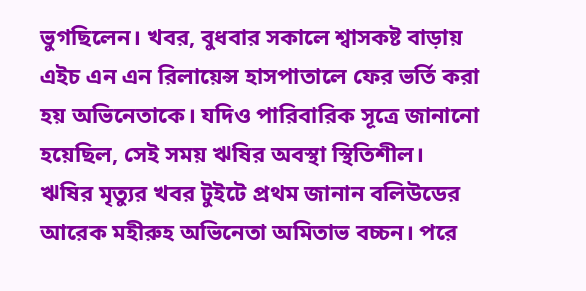ভুগছিলেন। খবর, বুধবার সকালে শ্বাসকষ্ট বাড়ায় এইচ এন এন রিলায়েন্স হাসপাতালে ফের ভর্তি করা হয় অভিনেতাকে। যদিও পারিবারিক সূত্রে জানানো হয়েছিল, সেই সময় ঋষির অবস্থা স্থিতিশীল। ঋষির মৃত্যুর খবর টুইটে প্রথম জানান বলিউডের আরেক মহীরুহ অভিনেতা অমিতাভ বচ্চন। পরে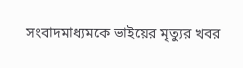সংবাদমাধ্যমকে ভাইয়ের মৃত্যুর খবর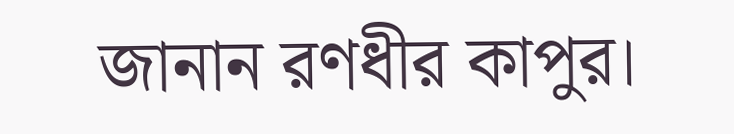জানান রণধীর কাপুর।